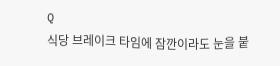Q
식당 브레이크 타임에 잠깐이라도 눈을 붙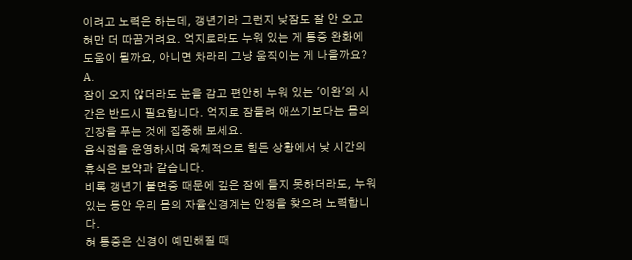이려고 노력은 하는데, 갱년기라 그런지 낮잠도 잘 안 오고 혀만 더 따끔거려요. 억지로라도 누워 있는 게 통증 완화에 도움이 될까요, 아니면 차라리 그냥 움직이는 게 나을까요?
A.
잠이 오지 않더라도 눈을 감고 편안히 누워 있는 '이완'의 시간은 반드시 필요합니다. 억지로 잠들려 애쓰기보다는 몸의 긴장을 푸는 것에 집중해 보세요.
음식점을 운영하시며 육체적으로 힘든 상황에서 낮 시간의 휴식은 보약과 같습니다.
비록 갱년기 불면증 때문에 깊은 잠에 들지 못하더라도, 누워 있는 동안 우리 몸의 자율신경계는 안정을 찾으려 노력합니다.
혀 통증은 신경이 예민해질 때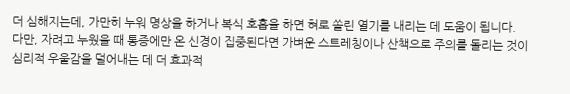더 심해지는데, 가만히 누워 명상을 하거나 복식 호흡을 하면 혀로 쏠린 열기를 내리는 데 도움이 됩니다.
다만, 자려고 누웠을 때 통증에만 온 신경이 집중된다면 가벼운 스트레칭이나 산책으로 주의를 돌리는 것이 심리적 우울감을 덜어내는 데 더 효과적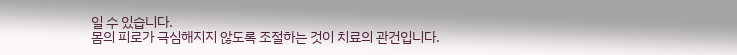일 수 있습니다.
몸의 피로가 극심해지지 않도록 조절하는 것이 치료의 관건입니다.